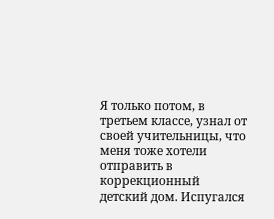Я только потом, в третьем классе, узнал от своей учительницы, что меня тоже хотели отправить в коррекционный детский дом. Испугался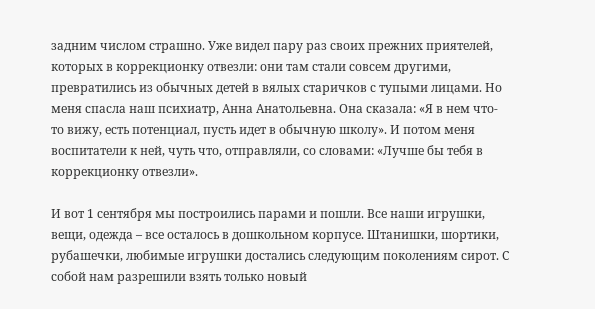задним числом страшно. Уже видел пару раз своих прежних приятелей, которых в коррекционку отвезли: они там стали совсем другими, превратились из обычных детей в вялых старичков с тупыми лицами. Но меня спасла наш психиатр, Анна Анатольевна. Она сказала: «Я в нем что-то вижу, есть потенциал, пусть идет в обычную школу». И потом меня воспитатели к ней, чуть что, отправляли, со словами: «Лучше бы тебя в коррекционку отвезли».

И вот 1 сентября мы построились парами и пошли. Все наши игрушки, вещи, одежда – все осталось в дошкольном корпусе. Штанишки, шортики, рубашечки, любимые игрушки достались следующим поколениям сирот. С собой нам разрешили взять только новый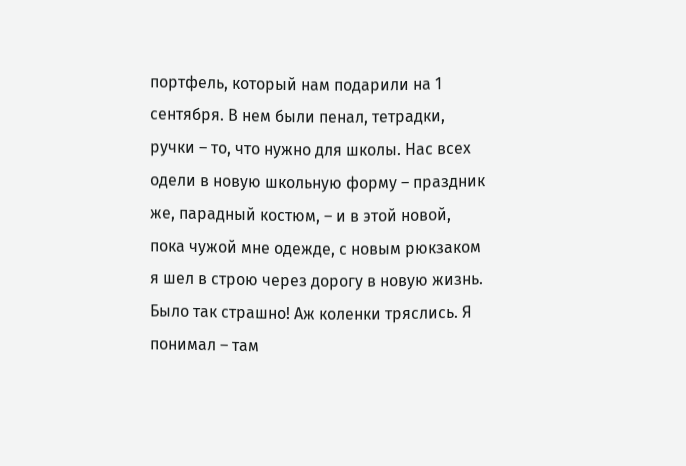портфель, который нам подарили на 1 сентября. В нем были пенал, тетрадки, ручки – то, что нужно для школы. Нас всех одели в новую школьную форму – праздник же, парадный костюм, – и в этой новой, пока чужой мне одежде, с новым рюкзаком я шел в строю через дорогу в новую жизнь. Было так страшно! Аж коленки тряслись. Я понимал – там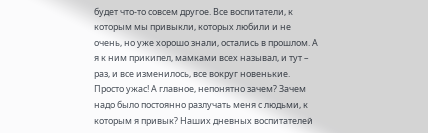будет что-то совсем другое. Все воспитатели, к которым мы привыкли, которых любили и не очень, но уже хорошо знали, остались в прошлом. А я к ним прикипел, мамками всех называл, и тут – раз, и все изменилось, все вокруг новенькие. Просто ужас! А главное, непонятно зачем? Зачем надо было постоянно разлучать меня с людьми, к которым я привык? Наших дневных воспитателей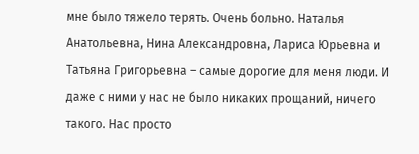мне было тяжело терять. Очень больно. Наталья Анатольевна, Нина Александровна, Лариса Юрьевна и Татьяна Григорьевна – самые дорогие для меня люди. И даже с ними у нас не было никаких прощаний, ничего такого. Нас просто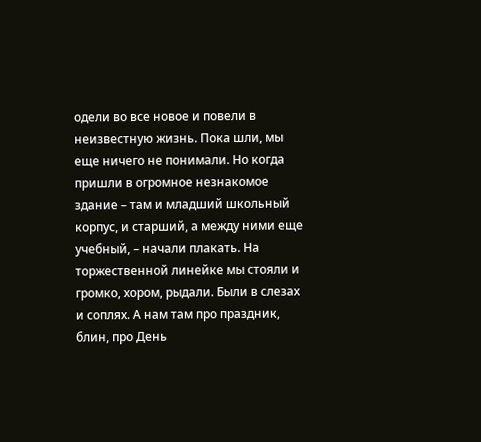одели во все новое и повели в неизвестную жизнь. Пока шли, мы еще ничего не понимали. Но когда пришли в огромное незнакомое здание – там и младший школьный корпус, и старший, а между ними еще учебный, – начали плакать. На торжественной линейке мы стояли и громко, хором, рыдали. Были в слезах и соплях. А нам там про праздник, блин, про День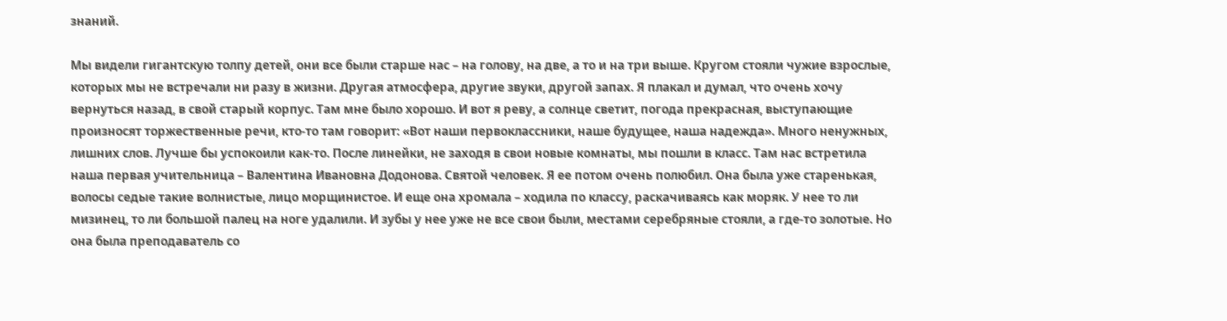знаний.

Мы видели гигантскую толпу детей, они все были старше нас – на голову, на две, а то и на три выше. Кругом стояли чужие взрослые, которых мы не встречали ни разу в жизни. Другая атмосфера, другие звуки, другой запах. Я плакал и думал, что очень хочу вернуться назад, в свой старый корпус. Там мне было хорошо. И вот я реву, а солнце светит, погода прекрасная, выступающие произносят торжественные речи, кто-то там говорит: «Вот наши первоклассники, наше будущее, наша надежда». Много ненужных, лишних слов. Лучше бы успокоили как-то. После линейки, не заходя в свои новые комнаты, мы пошли в класс. Там нас встретила наша первая учительница – Валентина Ивановна Додонова. Святой человек. Я ее потом очень полюбил. Она была уже старенькая, волосы седые такие волнистые, лицо морщинистое. И еще она хромала – ходила по классу, раскачиваясь как моряк. У нее то ли мизинец, то ли большой палец на ноге удалили. И зубы у нее уже не все свои были, местами серебряные стояли, а где-то золотые. Но она была преподаватель со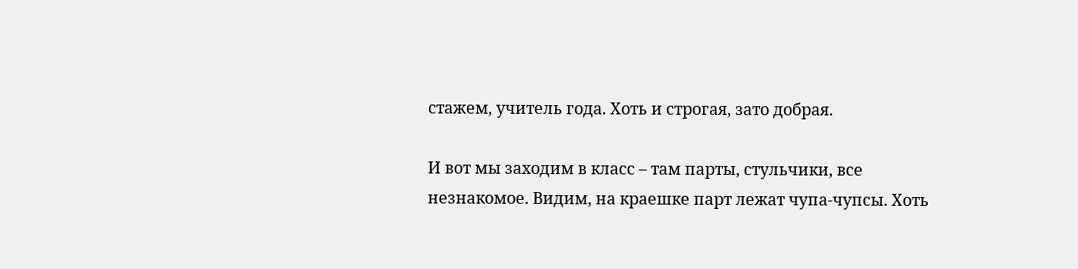стажем, учитель года. Хоть и строгая, зато добрая.

И вот мы заходим в класс – там парты, стульчики, все незнакомое. Видим, на краешке парт лежат чупа-чупсы. Хоть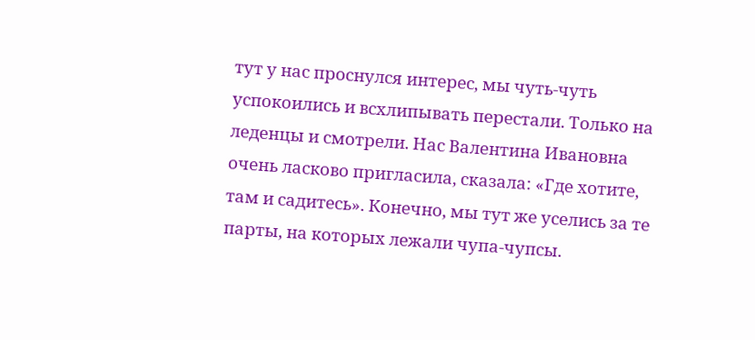тут у нас проснулся интерес, мы чуть-чуть успокоились и всхлипывать перестали. Только на леденцы и смотрели. Нас Валентина Ивановна очень ласково пригласила, сказала: «Где хотите, там и садитесь». Конечно, мы тут же уселись за те парты, на которых лежали чупа-чупсы.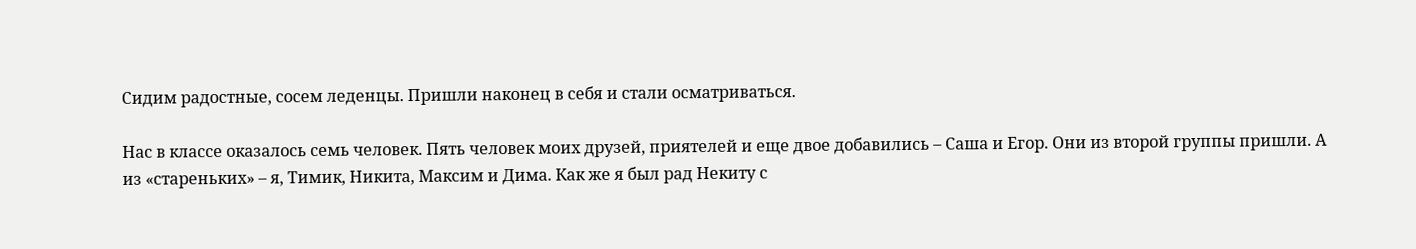Сидим радостные, сосем леденцы. Пришли наконец в себя и стали осматриваться.

Нас в классе оказалось семь человек. Пять человек моих друзей, приятелей и еще двое добавились – Саша и Егор. Они из второй группы пришли. А из «стареньких» – я, Тимик, Никита, Максим и Дима. Как же я был рад Некиту с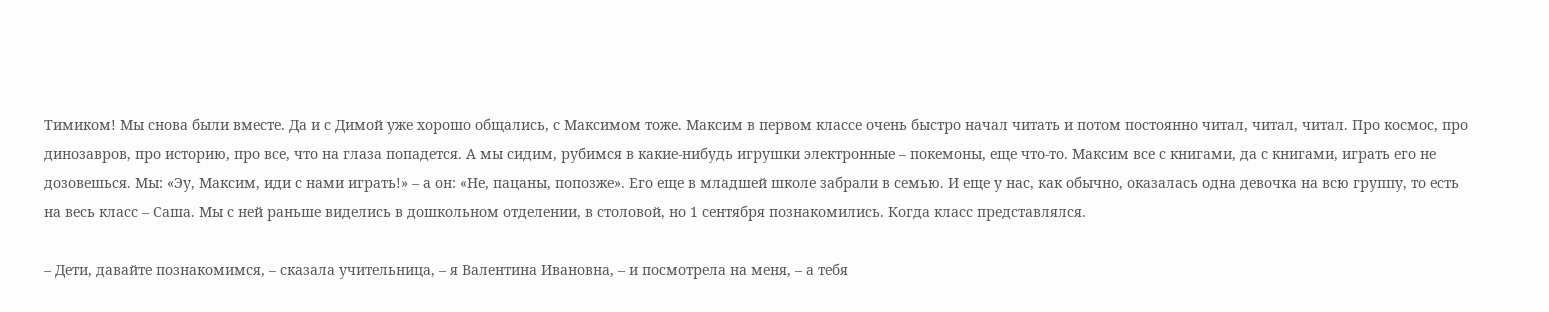Тимиком! Мы снова были вместе. Да и с Димой уже хорошо общались, с Максимом тоже. Максим в первом классе очень быстро начал читать и потом постоянно читал, читал, читал. Про космос, про динозавров, про историю, про все, что на глаза попадется. А мы сидим, рубимся в какие-нибудь игрушки электронные – покемоны, еще что-то. Максим все с книгами, да с книгами, играть его не дозовешься. Мы: «Эу, Максим, иди с нами играть!» – а он: «Не, пацаны, попозже». Его еще в младшей школе забрали в семью. И еще у нас, как обычно, оказалась одна девочка на всю группу, то есть на весь класс – Саша. Мы с ней раньше виделись в дошкольном отделении, в столовой, но 1 сентября познакомились. Когда класс представлялся.

– Дети, давайте познакомимся, – сказала учительница, – я Валентина Ивановна, – и посмотрела на меня, – а тебя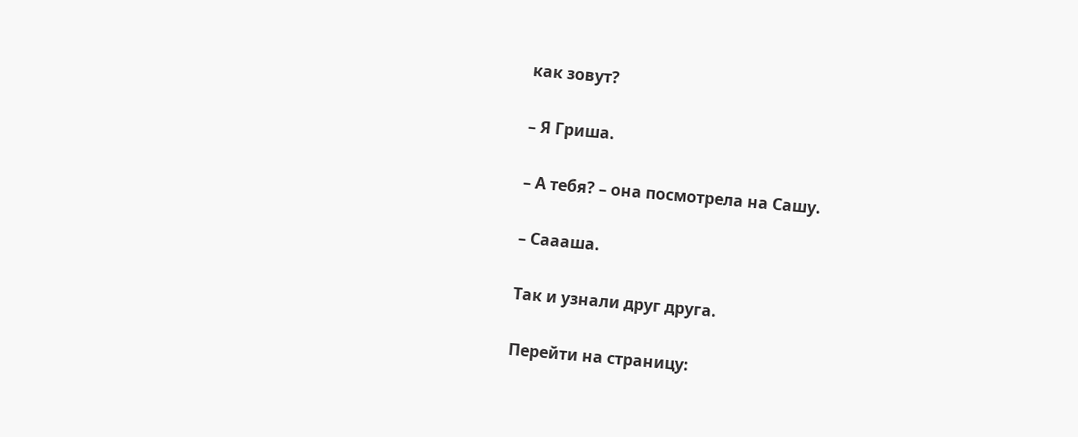как зовут?

– Я Гриша.

– А тебя? – она посмотрела на Сашу.

– Саааша.

Так и узнали друг друга.

Перейти на страницу: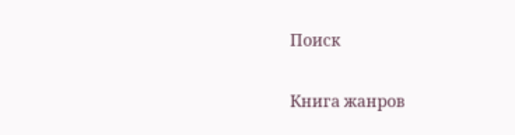Поиск

Книга жанров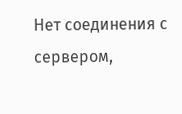Нет соединения с сервером,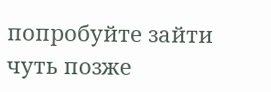попробуйте зайти чуть позже